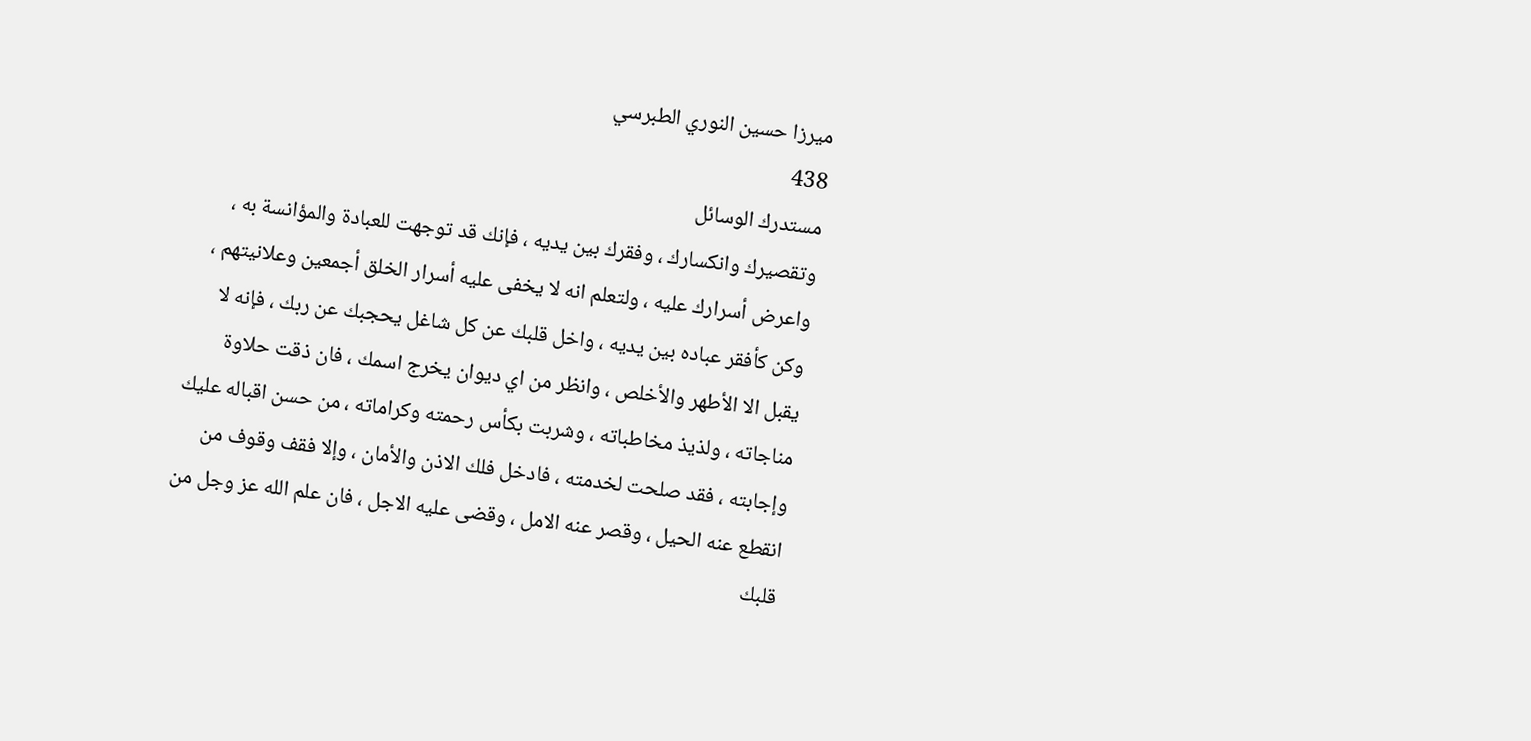ميرزا حسين النوري الطبرسي
438
مستدرك الوسائل
وتقصيرك وانكسارك ، وفقرك بين يديه ، فإنك قد توجهت للعبادة والمؤانسة به ، واعرض أسرارك عليه ، ولتعلم انه لا يخفى عليه أسرار الخلق أجمعين وعلانيتهم ، وكن كأفقر عباده بين يديه ، واخل قلبك عن كل شاغل يحجبك عن ربك ، فإنه لا يقبل الا الأطهر والأخلص ، وانظر من اي ديوان يخرج اسمك ، فان ذقت حلاوة مناجاته ، ولذيذ مخاطباته ، وشربت بكأس رحمته وكراماته ، من حسن اقباله عليك وإجابته ، فقد صلحت لخدمته ، فادخل فلك الاذن والأمان ، وإلا فقف وقوف من انقطع عنه الحيل ، وقصر عنه الامل ، وقضى عليه الاجل ، فان علم الله عز وجل من قلبك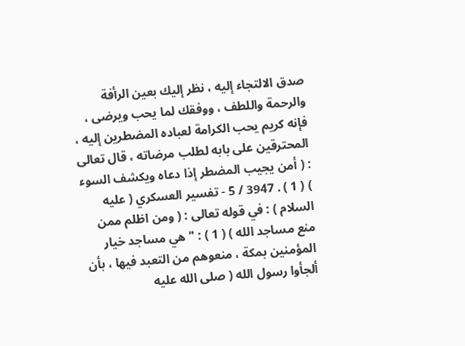صدق الالتجاء إليه ، نظر إليك بعين الرأفة والرحمة واللطف ، ووفقك لما يحب ويرضى ، فإنه كريم يحب الكرامة لعباده المضطرين إليه ، المحترقين على بابه لطلب مرضاته ، قال تعالى : ( أمن يجيب المضطر إذا دعاه ويكشف السوء ) ( 1 ) . 3947 / 5 - تفسير العسكري ( عليه السلام ) : في قوله تعالى : ( ومن اظلم ممن منع مساجد الله ) ( 1 ) : " هي مساجد خيار المؤمنين بمكة ، منعوهم من التعبد فيها ، بأن ألجأوا رسول الله ( صلى الله عليه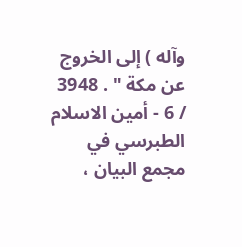وآله ) إلى الخروج عن مكة " . 3948 / 6 - أمين الاسلام الطبرسي في مجمع البيان ،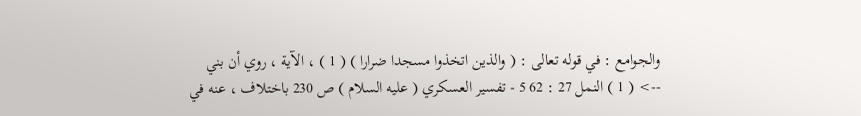والجوامع : في قوله تعالى : ( والذين اتخذوا مسجدا ضرارا ) ( 1 ) ، الآية ، روي أن بني
--> ( 1 ) النمل 27 : 62 5 - تفسير العسكري ( عليه السلام ) ص 230 باختلاف ، عنه في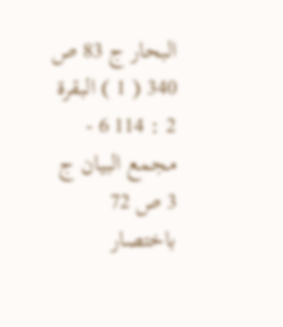البحار ج 83 ص 340 ( 1 ) البقرة 2 : 114 6 - مجمع البيان ج 3 ص 72 باختصار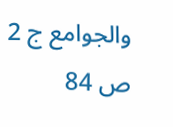والجوامع ج 2 ص 84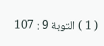( 1 ) التوبة 9 : 107